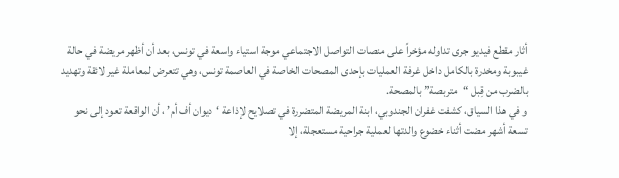أثار مقطع فيديو جرى تداوله مؤخراً على منصات التواصل الاجتماعي موجة استياء واسعة في تونس، بعد أن أظهر مريضة في حالة غيبوبة ومخدرة بالكامل داخل غرفة العمليات بإحدى المصحات الخاصة في العاصمة تونس، وهي تتعرض لمعاملة غير لائقة وتهديد بالضرب من قِبل “متربصة” بالمصحة.
و في هذا السياق، كشفت غفران الجندوبي، ابنة المريضة المتضررة في تصلايح لإذاعة ‘ديوان أف أم’ ، أن الواقعة تعود إلى نحو تسعة أشهر مضت أثناء خضوع والدتها لعملية جراحية مستعجلة، إلا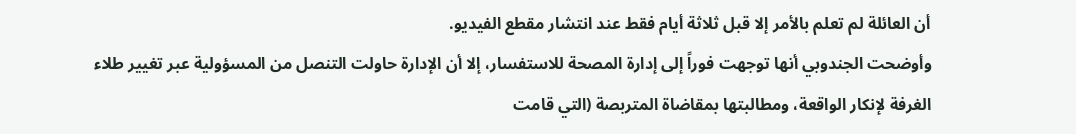أن العائلة لم تعلم بالأمر إلا قبل ثلاثة أيام فقط عند انتشار مقطع الفيديو.
وأوضحت الجندوبي أنها توجهت فوراً إلى إدارة المصحة للاستفسار، إلا أن الإدارة حاولت التنصل من المسؤولية عبر تغيير طلاء الغرفة لإنكار الواقعة، ومطالبتها بمقاضاة المتربصة (التي قامت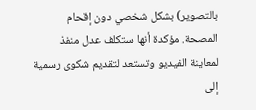بالتصوير) بشكل شخصي دون إقحام المصحة. مؤكدة أنها ستكلف عدل منفذ لمعاينة الفيديو وتستعد لتقديم شكوى رسمية إلى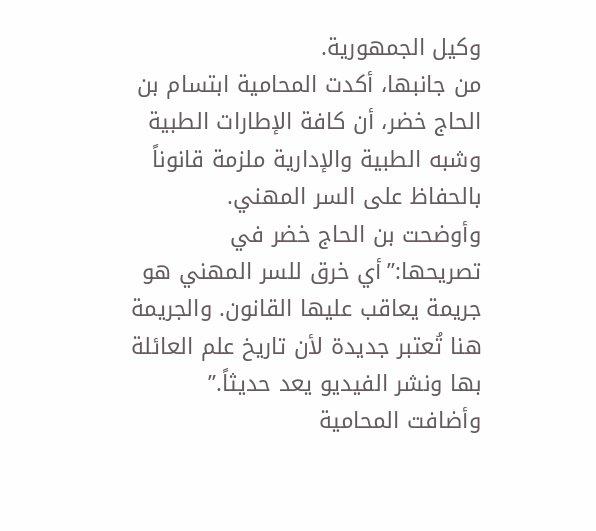وكيل الجمهورية.
من جانبها، أكدت المحامية ابتسام بن الحاج خضر، أن كافة الإطارات الطبية وشبه الطبية والإدارية ملزمة قانوناً بالحفاظ على السر المهني.
وأوضحت بن الحاج خضر في تصريحها:”أي خرق للسر المهني هو جريمة يعاقب عليها القانون. والجريمة هنا تُعتبر جديدة لأن تاريخ علم العائلة بها ونشر الفيديو يعد حديثاً.”
وأضافت المحامية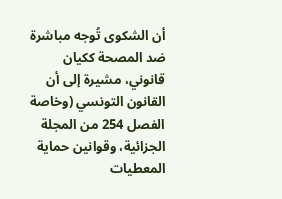أن الشكوى تُوجه مباشرة ضد المصحة ككيان قانوني، مشيرة إلى أن القانون التونسي (وخاصة الفصل 254 من المجلة الجزائية، وقوانين حماية المعطيات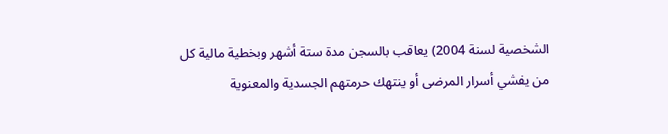الشخصية لسنة 2004) يعاقب بالسجن مدة ستة أشهر وبخطية مالية كل من يفشي أسرار المرضى أو ينتهك حرمتهم الجسدية والمعنوية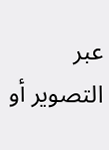عبر التصوير أو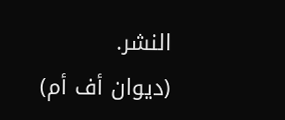النشر.
(ديوان أف أم)